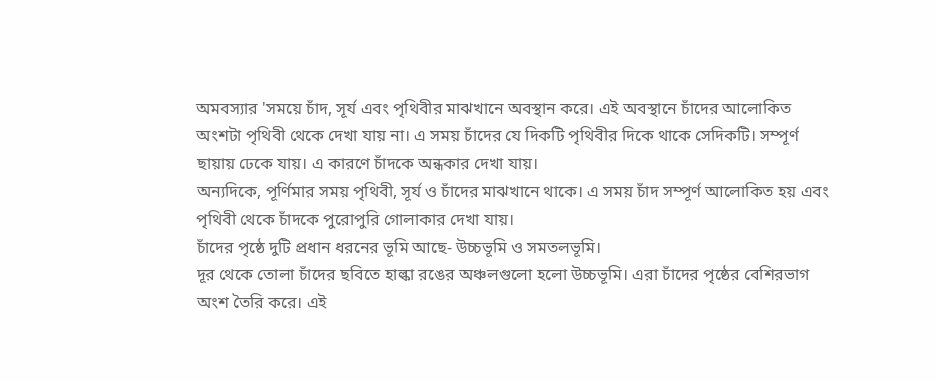অমবস্যার 'সময়ে চাঁদ, সূর্য এবং পৃথিবীর মাঝখানে অবস্থান করে। এই অবস্থানে চাঁদের আলোকিত অংশটা পৃথিবী থেকে দেখা যায় না। এ সময় চাঁদের যে দিকটি পৃথিবীর দিকে থাকে সেদিকটি। সম্পূর্ণ ছায়ায় ঢেকে যায়। এ কারণে চাঁদকে অন্ধকার দেখা যায়।
অন্যদিকে, পূর্ণিমার সময় পৃথিবী, সূর্য ও চাঁদের মাঝখানে থাকে। এ সময় চাঁদ সম্পূর্ণ আলোকিত হয় এবং পৃথিবী থেকে চাঁদকে পুরোপুরি গোলাকার দেখা যায়।
চাঁদের পৃষ্ঠে দুটি প্রধান ধরনের ভূমি আছে- উচ্চভূমি ও সমতলভূমি।
দূর থেকে তোলা চাঁদের ছবিতে হাল্কা রঙের অঞ্চলগুলো হলো উচ্চভূমি। এরা চাঁদের পৃষ্ঠের বেশিরভাগ অংশ তৈরি করে। এই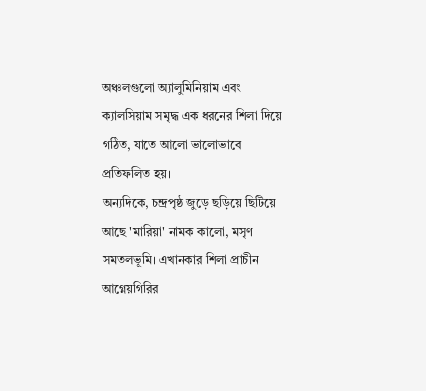অঞ্চলগুলো অ্যালুমিনিয়াম এবং ক্যালসিয়াম সমৃদ্ধ এক ধরনের শিলা দিয়ে গঠিত, যাতে আলো ভালোভাবে প্রতিফলিত হয়।
অন্যদিকে, চন্দ্রপৃষ্ঠ জুড়ে ছড়িয়ে ছিটিয়ে আছে 'মারিয়া' নামক কালো, মসৃণ সমতলভূমি। এখানকার শিলা প্রাচীন আগ্নেয়গিরির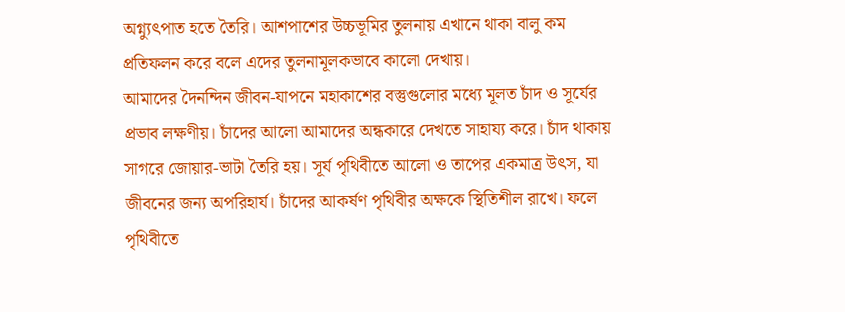অগ্ন্যুৎপাত হতে তৈরি। আশপাশের উচ্চভূমির তুলনায় এখানে থাকা বালু কম প্রতিফলন করে বলে এদের তুলনামূলকভাবে কালো দেখায়।
আমাদের দৈনন্দিন জীবন-যাপনে মহাকাশের বস্তুগুলোর মধ্যে মূলত চাঁদ ও সূর্যের প্রভাব লক্ষণীয়। চাঁদের আলো আমাদের অন্ধকারে দেখতে সাহায্য করে। চাঁদ থাকায় সাগরে জোয়ার-ভাটা তৈরি হয়। সূর্য পৃথিবীতে আলো ও তাপের একমাত্র উৎস, যা জীবনের জন্য অপরিহার্য। চাঁদের আকর্ষণ পৃথিবীর অক্ষকে স্থিতিশীল রাখে। ফলে পৃথিবীতে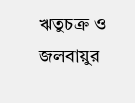ঋতুচক্র ও জলবায়ুর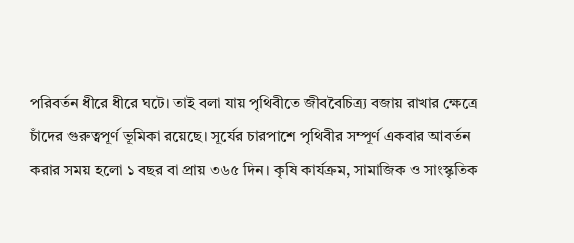পরিবর্তন ধীরে ধীরে ঘটে। তাই বলা যায় পৃথিবীতে জীববৈচিত্র্য বজায় রাখার ক্ষেত্রে চাঁদের গুরুত্বপূর্ণ ভূমিকা রয়েছে। সূর্যের চারপাশে পৃথিবীর সম্পূর্ণ একবার আবর্তন করার সময় হলো ১ বছর বা প্রায় ৩৬৫ দিন। কৃষি কার্যক্রম, সামাজিক ও সাংস্কৃতিক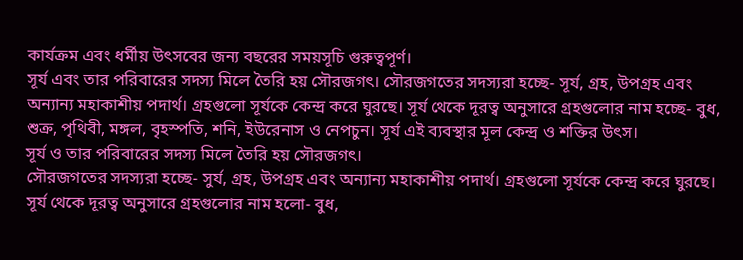কার্যক্রম এবং ধর্মীয় উৎসবের জন্য বছরের সময়সূচি গুরুত্বপূর্ণ।
সূর্য এবং তার পরিবারের সদস্য মিলে তৈরি হয় সৌরজগৎ। সৌরজগতের সদস্যরা হচ্ছে- সূর্য, গ্রহ, উপগ্রহ এবং অন্যান্য মহাকাশীয় পদার্থ। গ্রহগুলো সূর্যকে কেন্দ্র করে ঘুরছে। সূর্য থেকে দূরত্ব অনুসারে গ্রহগুলোর নাম হচ্ছে- বুধ, শুক্র, পৃথিবী, মঙ্গল, বৃহস্পতি, শনি, ইউরেনাস ও নেপচুন। সূর্য এই ব্যবস্থার মূল কেন্দ্র ও শক্তির উৎস।
সূর্য ও তার পরিবারের সদস্য মিলে তৈরি হয় সৌরজগৎ।
সৌরজগতের সদস্যরা হচ্ছে- সুর্য, গ্রহ, উপগ্রহ এবং অন্যান্য মহাকাশীয় পদার্থ। গ্রহগুলো সূর্যকে কেন্দ্র করে ঘুরছে।
সূর্য থেকে দূরত্ব অনুসারে গ্রহগুলোর নাম হলো- বুধ,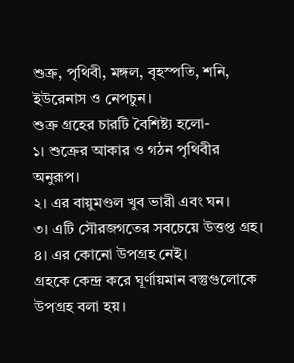শুক্র, পৃথিবী, মঙ্গল, বৃহস্পতি, শনি, ইউরেনাস ও নেপচুন।
শুক্র গ্রহের চারটি বৈশিষ্ট্য হলো-
১। শুক্রের আকার ও গঠন পৃথিবীর অনুরূপ।
২। এর বায়ুমণ্ডল খুব ভারী এবং ঘন।
৩। এটি সৌরজগতের সবচেয়ে উত্তপ্ত গ্রহ।
৪। এর কোনো উপগ্রহ নেই।
গ্রহকে কেন্দ্র করে ঘূর্ণায়মান বস্তুগুলোকে উপগ্রহ বলা হয়।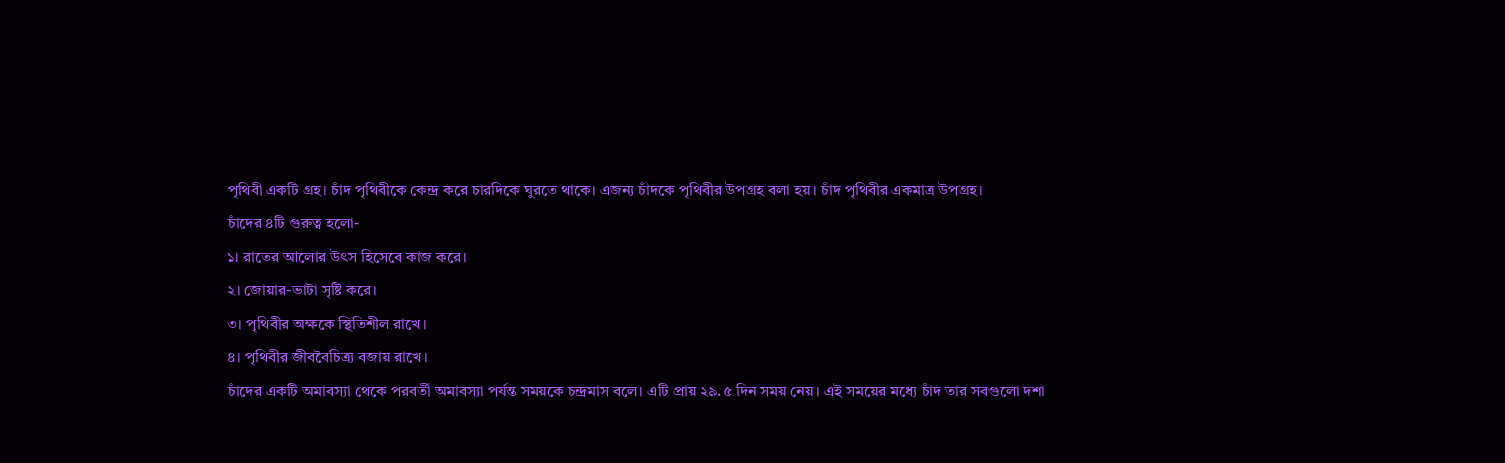পৃথিবী একটি গ্রহ। চাঁদ পৃথিবীকে কেন্দ্র করে চারদিকে ঘুরতে থাকে। এজন্য চাঁদকে পৃথিবীর উপগ্রহ বলা হয়। চাঁদ পৃথিবীর একমাত্র উপগ্রহ।
চাঁদের ৪টি গুরুত্ব হলো-
১। রাতের আলোর উৎস হিসেবে কাজ করে।
২। জোয়ার-ভাটা সৃষ্টি করে।
৩। পৃথিবীর অক্ষকে স্থিতিশীল রাখে।
৪। পৃথিবীর জীববৈচিত্র্য বজায় রাখে।
চাঁদের একটি অমাবস্যা থেকে পরবর্তী অমাবস্যা পর্যন্ত সময়কে চন্দ্রমাস বলে। এটি প্রায় ২৯.৫ দিন সময় নেয়। এই সময়ের মধ্যে চাঁদ তার সবগুলো দশা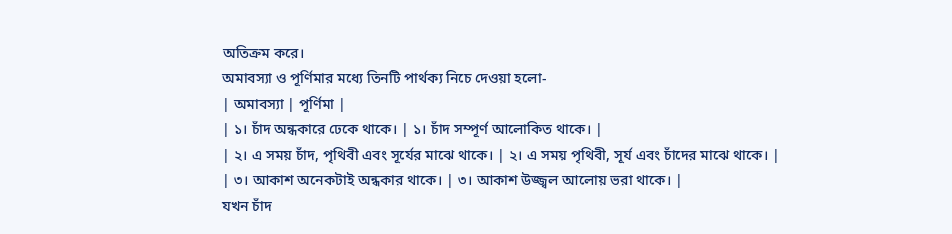অতিক্রম করে।
অমাবস্যা ও পূর্ণিমার মধ্যে তিনটি পার্থক্য নিচে দেওয়া হলো-
| অমাবস্যা | পূর্ণিমা |
| ১। চাঁদ অন্ধকারে ঢেকে থাকে। | ১। চাঁদ সম্পূর্ণ আলোকিত থাকে। |
| ২। এ সময় চাঁদ, পৃথিবী এবং সূর্যের মাঝে থাকে। | ২। এ সময় পৃথিবী, সূর্য এবং চাঁদের মাঝে থাকে। |
| ৩। আকাশ অনেকটাই অন্ধকার থাকে। | ৩। আকাশ উজ্জ্বল আলোয় ভরা থাকে। |
যখন চাঁদ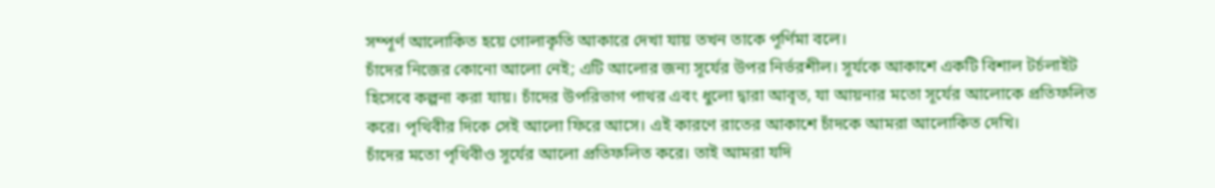সম্পূর্ণ আলোকিত হয়ে গোলাকৃতি আকারে দেখা যায় তখন তাকে পূর্ণিমা বলে।
চাঁদের নিজের কোনো আলো নেই; এটি আলোর জন্য সূর্যের উপর নির্ভরশীল। সূর্যকে আকাশে একটি বিশাল টর্চলাইট হিসেবে কল্পনা করা যায়। চাঁদের উপরিভাগ পাথর এবং ধুলো দ্বারা আবৃত, যা আয়নার মতো সূর্যের আলোকে প্রতিফলিত করে। পৃথিবীর দিকে সেই আলো ফিরে আসে। এই কারণে রাতের আকাশে চাঁদকে আমরা আলোকিত দেখি।
চাঁদের মতো পৃথিবীও সূর্যের আলো প্রতিফলিত করে। তাই আমরা যদি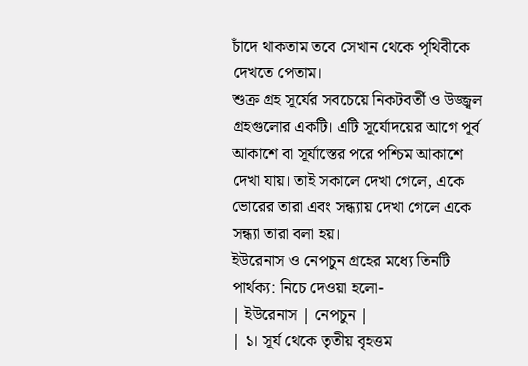চাঁদে থাকতাম তবে সেখান থেকে পৃথিবীকে দেখতে পেতাম।
শুক্র গ্রহ সূর্যের সবচেয়ে নিকটবর্তী ও উজ্জ্বল গ্রহগুলোর একটি। এটি সূর্যোদয়ের আগে পূর্ব আকাশে বা সূর্যাস্তের পরে পশ্চিম আকাশে দেখা যায়। তাই সকালে দেখা গেলে, একে ভোরের তারা এবং সন্ধ্যায় দেখা গেলে একে সন্ধ্যা তারা বলা হয়।
ইউরেনাস ও নেপচুন গ্রহের মধ্যে তিনটি পার্থক্য: নিচে দেওয়া হলো-
| ইউরেনাস | নেপচুন |
| ১। সূর্য থেকে তৃতীয় বৃহত্তম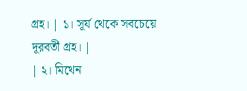গ্রহ। | ১। সূর্য থেকে সবচেয়ে দূরবর্তী গ্রহ। |
| ২। মিথেন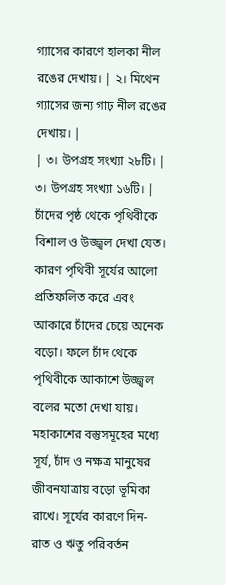গ্যাসের কারণে হালকা নীল রঙের দেখায়। | ২। মিথেন গ্যাসের জন্য গাঢ় নীল রঙের দেখায়। |
| ৩। উপগ্রহ সংখ্যা ২৮টি। | ৩। উপগ্রহ সংখ্যা ১৬টি। |
চাঁদের পৃষ্ঠ থেকে পৃথিবীকে বিশাল ও উজ্জ্বল দেখা যেত। কারণ পৃথিবী সূর্যের আলো প্রতিফলিত করে এবং আকারে চাঁদের চেয়ে অনেক বড়ো। ফলে চাঁদ থেকে পৃথিবীকে আকাশে উজ্জ্বল বলের মতো দেখা যায়।
মহাকাশের বস্তুসমূহের মধ্যে সূর্য, চাঁদ ও নক্ষত্র মানুষের জীবনযাত্রায় বড়ো ভূমিকা রাখে। সূর্যের কারণে দিন-রাত ও ঋতু পরিবর্তন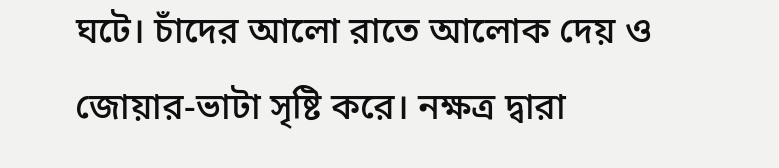ঘটে। চাঁদের আলো রাতে আলোক দেয় ও জোয়ার-ভাটা সৃষ্টি করে। নক্ষত্র দ্বারা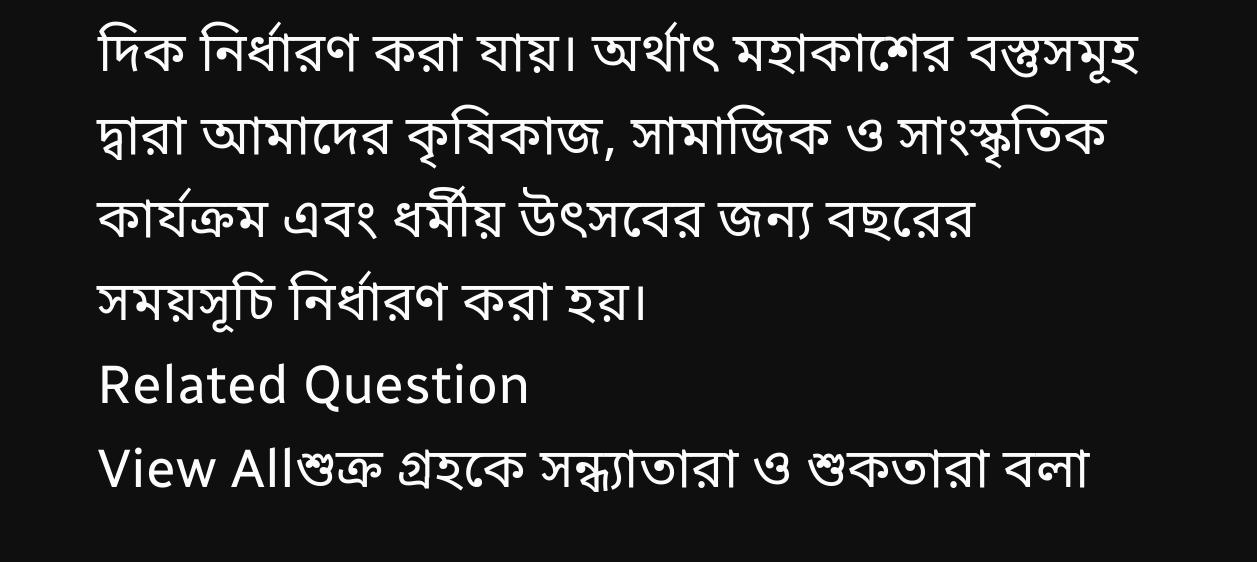দিক নির্ধারণ করা যায়। অর্থাৎ মহাকাশের বস্তুসমূহ দ্বারা আমাদের কৃষিকাজ, সামাজিক ও সাংস্কৃতিক কার্যক্রম এবং ধর্মীয় উৎসবের জন্য বছরের সময়সূচি নির্ধারণ করা হয়।
Related Question
View Allশুক্র গ্রহকে সন্ধ্যাতারা ও শুকতারা বলা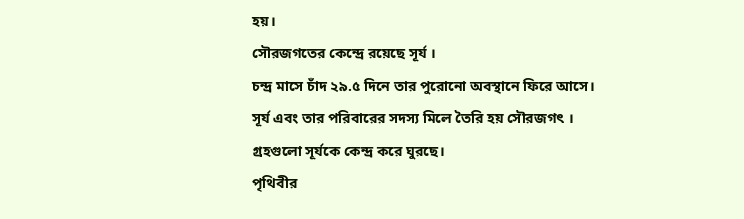হয়।
সৌরজগতের কেন্দ্রে রয়েছে সূর্য ।
চন্দ্র মাসে চাঁদ ২৯.৫ দিনে তার পুরোনো অবস্থানে ফিরে আসে।
সূর্য এবং তার পরিবারের সদস্য মিলে তৈরি হয় সৌরজগৎ ।
গ্রহগুলো সূর্যকে কেন্দ্র করে ঘুরছে।
পৃথিবীর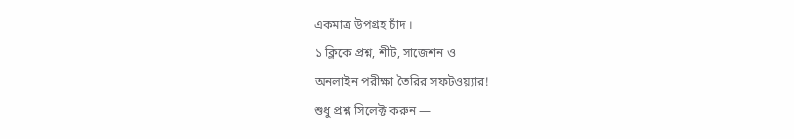একমাত্র উপগ্রহ চাঁদ ।
১ ক্লিকে প্রশ্ন, শীট, সাজেশন ও
অনলাইন পরীক্ষা তৈরির সফটওয়্যার!
শুধু প্রশ্ন সিলেক্ট করুন —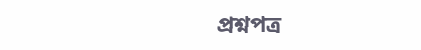প্রশ্নপত্র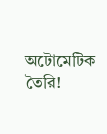অটোমেটিক তৈরি!